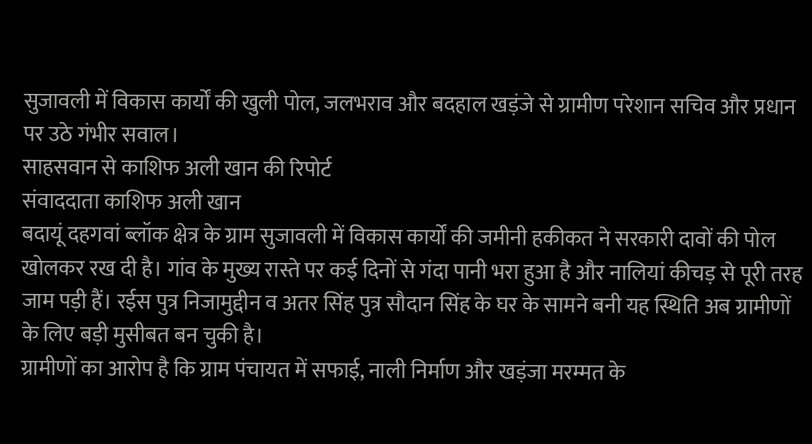सुजावली में विकास कार्यों की खुली पोल, जलभराव और बदहाल खड़ंजे से ग्रामीण परेशान सचिव और प्रधान पर उठे गंभीर सवाल।
साहसवान से काशिफ अली खान की रिपोर्ट
संवाददाता काशिफ अली खान
बदायूं दहगवां ब्लॉक क्षेत्र के ग्राम सुजावली में विकास कार्यों की जमीनी हकीकत ने सरकारी दावों की पोल खोलकर रख दी है। गांव के मुख्य रास्ते पर कई दिनों से गंदा पानी भरा हुआ है और नालियां कीचड़ से पूरी तरह जाम पड़ी हैं। रईस पुत्र निजामुद्दीन व अतर सिंह पुत्र सौदान सिंह के घर के सामने बनी यह स्थिति अब ग्रामीणों के लिए बड़ी मुसीबत बन चुकी है।
ग्रामीणों का आरोप है कि ग्राम पंचायत में सफाई, नाली निर्माण और खड़ंजा मरम्मत के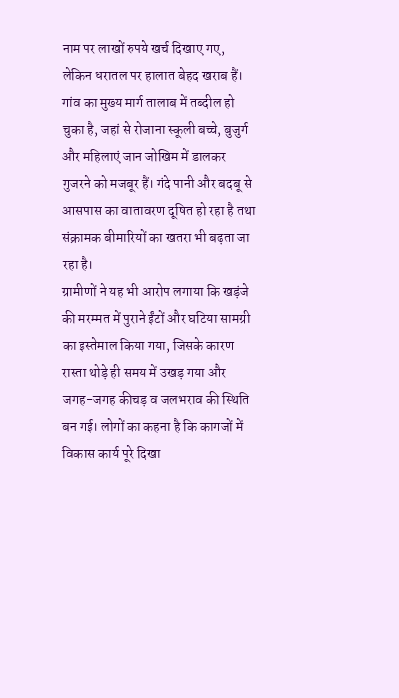नाम पर लाखों रुपये खर्च दिखाए गए, लेकिन धरातल पर हालात बेहद खराब हैं। गांव का मुख्य मार्ग तालाब में तब्दील हो चुका है, जहां से रोजाना स्कूली बच्चे, बुजुर्ग और महिलाएं जान जोखिम में डालकर गुजरने को मजबूर हैं। गंदे पानी और बदबू से आसपास का वातावरण दूषित हो रहा है तथा संक्रामक बीमारियों का खतरा भी बढ़ता जा रहा है।
ग्रामीणों ने यह भी आरोप लगाया कि खड़ंजे की मरम्मत में पुराने ईंटों और घटिया सामग्री का इस्तेमाल किया गया, जिसके कारण रास्ता थोड़े ही समय में उखड़ गया और जगह-जगह कीचड़ व जलभराव की स्थिति बन गई। लोगों का कहना है कि कागजों में विकास कार्य पूरे दिखा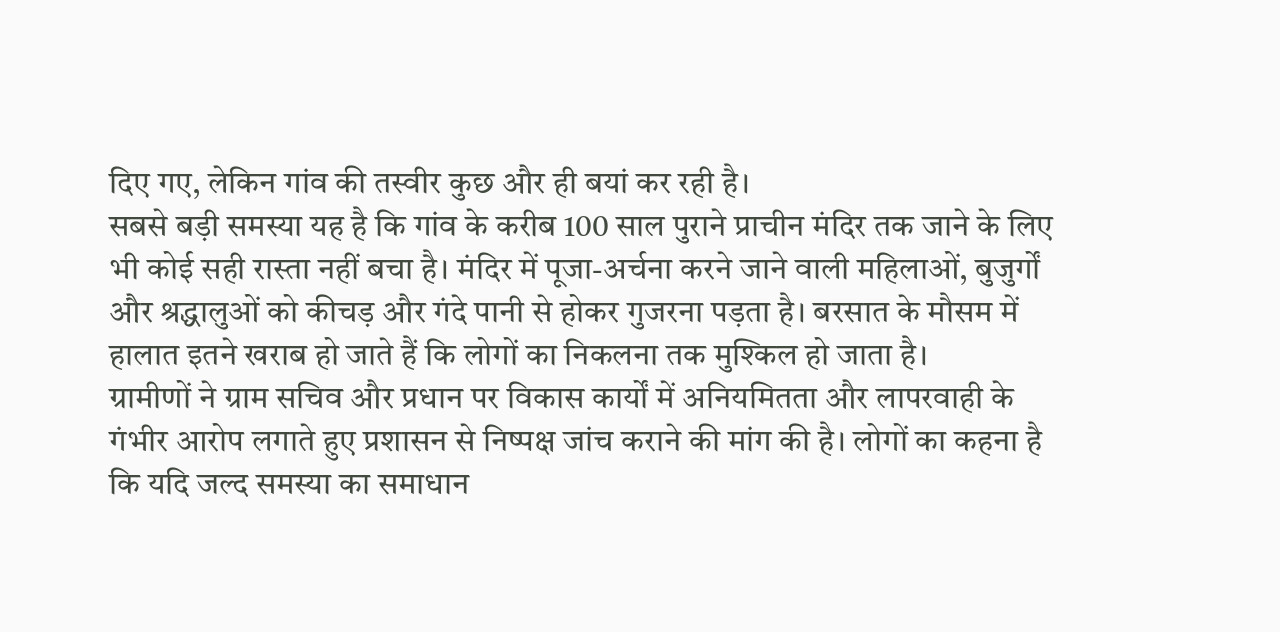दिए गए, लेकिन गांव की तस्वीर कुछ और ही बयां कर रही है।
सबसे बड़ी समस्या यह है कि गांव के करीब 100 साल पुराने प्राचीन मंदिर तक जाने के लिए भी कोई सही रास्ता नहीं बचा है। मंदिर में पूजा-अर्चना करने जाने वाली महिलाओं, बुजुर्गों और श्रद्धालुओं को कीचड़ और गंदे पानी से होकर गुजरना पड़ता है। बरसात के मौसम में हालात इतने खराब हो जाते हैं कि लोगों का निकलना तक मुश्किल हो जाता है।
ग्रामीणों ने ग्राम सचिव और प्रधान पर विकास कार्यों में अनियमितता और लापरवाही के गंभीर आरोप लगाते हुए प्रशासन से निष्पक्ष जांच कराने की मांग की है। लोगों का कहना है कि यदि जल्द समस्या का समाधान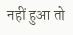नहीं हुआ तो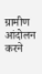ग्रामीण आंदोलन करने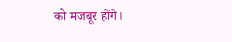को मजबूर होंगे।